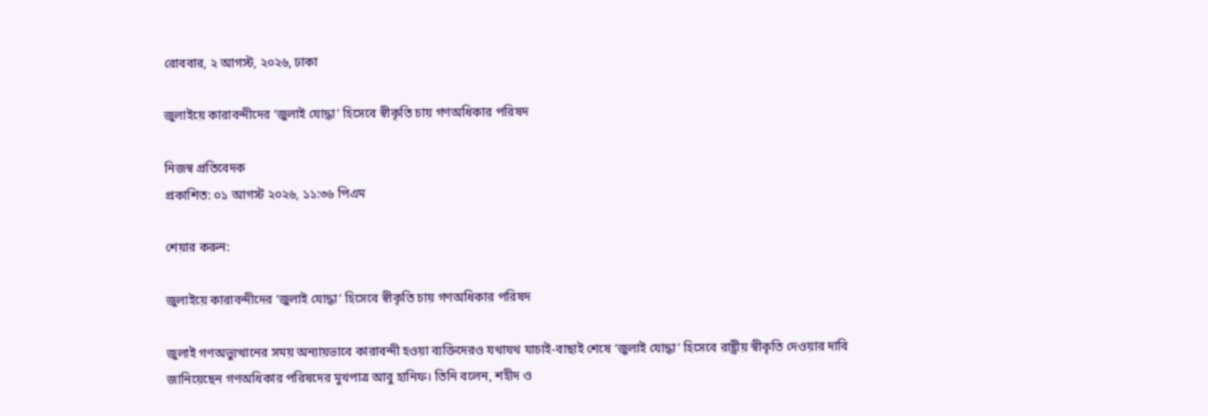রোববার, ২ আগস্ট, ২০২৬, ঢাকা

জুলাইয়ে কারাবন্দীদের ‘জুলাই যোদ্ধা’ হিসেবে স্বীকৃতি চায় গণঅধিকার পরিষদ

নিজস্ব প্রতিবেদক
প্রকাশিত: ০১ আগস্ট ২০২৬, ১১:৩৬ পিএম

শেয়ার করুন:

জুলাইয়ে কারাবন্দীদের ‘জুলাই যোদ্ধা’ হিসেবে স্বীকৃতি চায় গণঅধিকার পরিষদ

জুলাই গণঅভ্যুত্থানের সময় অন্যায়ভাবে কারাবন্দী হওয়া ব্যক্তিদেরও যথাযথ যাচাই-বাছাই শেষে ‘জুলাই যোদ্ধা’ হিসেবে রাষ্ট্রীয় স্বীকৃতি দেওয়ার দাবি জানিয়েছেন গণঅধিকার পরিষদের মুখপাত্র আবু হানিফ। তিনি বলেন, শহীদ ও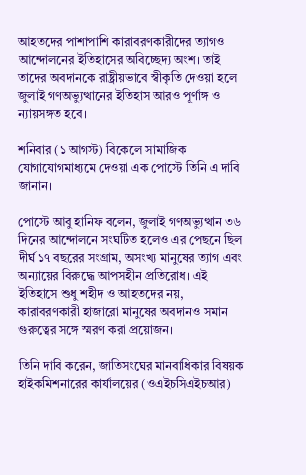আহতদের পাশাপাশি কারাবরণকারীদের ত্যাগও আন্দোলনের ইতিহাসের অবিচ্ছেদ্য অংশ। তাই তাদের অবদানকে রাষ্ট্রীয়ভাবে স্বীকৃতি দেওয়া হলে জুলাই গণঅভ্যুত্থানের ইতিহাস আরও পূর্ণাঙ্গ ও ন্যায়সঙ্গত হবে।

শনিবার (১ আগস্ট) বিকেলে সামাজিক যোগাযোগমাধ্যমে দেওয়া এক পোস্টে তিনি এ দাবি জানান।

পোস্টে আবু হানিফ বলেন, জুলাই গণঅভ্যুত্থান ৩৬ দিনের আন্দোলনে সংঘটিত হলেও এর পেছনে ছিল দীর্ঘ ১৭ বছরের সংগ্রাম, অসংখ্য মানুষের ত্যাগ এবং অন্যায়ের বিরুদ্ধে আপসহীন প্রতিরোধ। এই ইতিহাসে শুধু শহীদ ও আহতদের নয়, কারাবরণকারী হাজারো মানুষের অবদানও সমান গুরুত্বের সঙ্গে স্মরণ করা প্রয়োজন।

তিনি দাবি করেন, জাতিসংঘের মানবাধিকার বিষয়ক হাইকমিশনারের কার্যালয়ের (ওএইচসিএইচআর)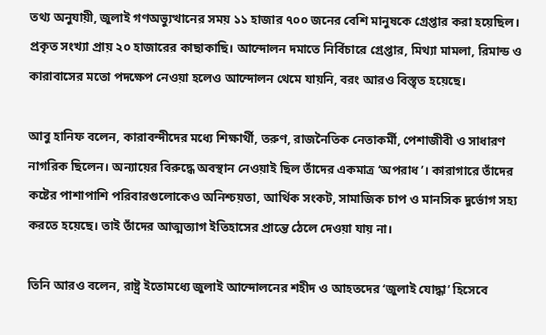তথ্য অনুযায়ী, জুলাই গণঅভ্যুত্থানের সময় ১১ হাজার ৭০০ জনের বেশি মানুষকে গ্রেপ্তার করা হয়েছিল। প্রকৃত সংখ্যা প্রায় ২০ হাজারের কাছাকাছি। আন্দোলন দমাতে নির্বিচারে গ্রেপ্তার, মিথ্যা মামলা, রিমান্ড ও কারাবাসের মতো পদক্ষেপ নেওয়া হলেও আন্দোলন থেমে যায়নি, বরং আরও বিস্তৃত হয়েছে।

আবু হানিফ বলেন, কারাবন্দীদের মধ্যে শিক্ষার্থী, তরুণ, রাজনৈতিক নেতাকর্মী, পেশাজীবী ও সাধারণ নাগরিক ছিলেন। অন্যায়ের বিরুদ্ধে অবস্থান নেওয়াই ছিল তাঁদের একমাত্র ‘অপরাধ’। কারাগারে তাঁদের কষ্টের পাশাপাশি পরিবারগুলোকেও অনিশ্চয়তা, আর্থিক সংকট, সামাজিক চাপ ও মানসিক দুর্ভোগ সহ্য করতে হয়েছে। তাই তাঁদের আত্মত্যাগ ইতিহাসের প্রান্তে ঠেলে দেওয়া যায় না।

তিনি আরও বলেন, রাষ্ট্র ইতোমধ্যে জুলাই আন্দোলনের শহীদ ও আহতদের ‘জুলাই যোদ্ধা’ হিসেবে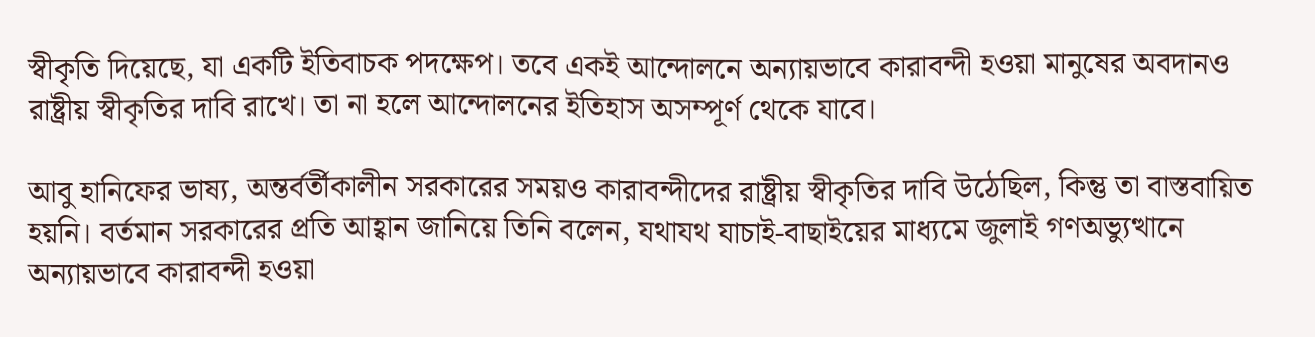স্বীকৃতি দিয়েছে, যা একটি ইতিবাচক পদক্ষেপ। তবে একই আন্দোলনে অন্যায়ভাবে কারাবন্দী হওয়া মানুষের অবদানও রাষ্ট্রীয় স্বীকৃতির দাবি রাখে। তা না হলে আন্দোলনের ইতিহাস অসম্পূর্ণ থেকে যাবে।

আবু হানিফের ভাষ্য, অন্তর্বর্তীকালীন সরকারের সময়ও কারাবন্দীদের রাষ্ট্রীয় স্বীকৃতির দাবি উঠেছিল, কিন্তু তা বাস্তবায়িত হয়নি। বর্তমান সরকারের প্রতি আহ্বান জানিয়ে তিনি বলেন, যথাযথ যাচাই-বাছাইয়ের মাধ্যমে জুলাই গণঅভ্যুত্থানে অন্যায়ভাবে কারাবন্দী হওয়া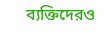ব্যক্তিদেরও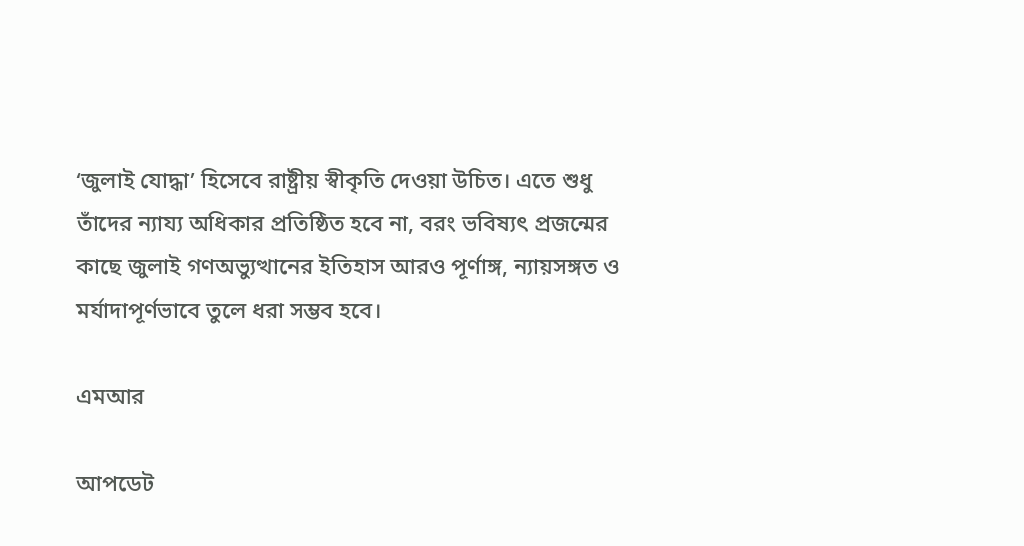‘জুলাই যোদ্ধা’ হিসেবে রাষ্ট্রীয় স্বীকৃতি দেওয়া উচিত। এতে শুধু তাঁদের ন্যায্য অধিকার প্রতিষ্ঠিত হবে না, বরং ভবিষ্যৎ প্রজন্মের কাছে জুলাই গণঅভ্যুত্থানের ইতিহাস আরও পূর্ণাঙ্গ, ন্যায়সঙ্গত ও মর্যাদাপূর্ণভাবে তুলে ধরা সম্ভব হবে।

এমআর

আপডেট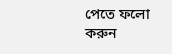পেতে ফলো করুন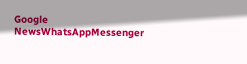Google NewsWhatsAppMessenger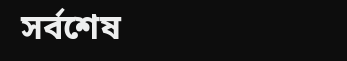সর্বশেষ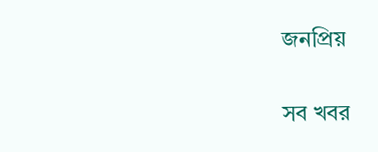জনপ্রিয়

সব খবর